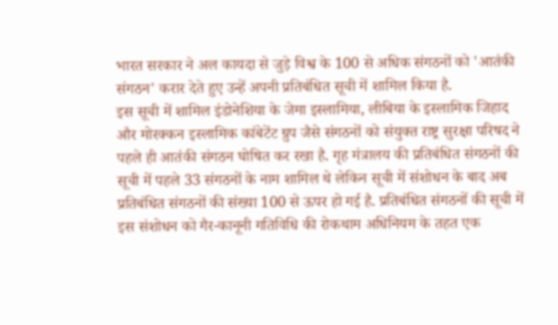भारत सरकार ने अल कायदा से जुड़े विश्व के 100 से अधिक संगठनों को 'आतंकी संगठन' करार देते हुए उन्हें अपनी प्रतिबंधित सूची में शामिल किया है.
इस सूची में शामिल इंडोनेशिया के जेमा इस्लामिया, लीबिया के इस्लामिक जिहाद और मोरक्कन इस्लामिक कांबेटेंट ग्रुप जैसे संगठनों को संयुक्त राष्ट्र सुरक्षा परिषद ने पहले ही आतंकी संगठन घोषित कर रखा है. गृह मंत्रालय की प्रतिबंधित संगठनों की सूची में पहले 33 संगठनों के नाम शामिल थे लेकिन सूची में संशोधन के बाद अब प्रतिबंधित संगठनों की संख्या 100 से ऊपर हो गई है. प्रतिबंधित संगठनों की सूची में इस संशोधन को गैर-कानूनी गतिविधि की रोकथाम अधिनियम के तहत एक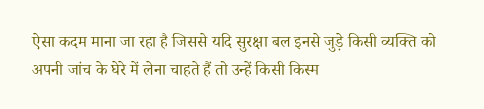ऐसा कदम माना जा रहा है जिससे यदि सुरक्षा बल इनसे जुड़े किसी व्यक्ति को अपनी जांच के घेरे में लेना चाहते हैं तो उन्हें किसी किस्म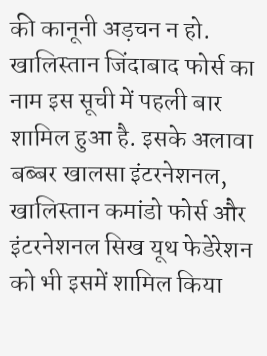की कानूनी अड़चन न हो.
खालिस्तान जिंदाबाद फोर्स का नाम इस सूची में पहली बार शामिल हुआ है. इसके अलावा बब्बर खालसा इंटरनेशनल, खालिस्तान कमांडो फोर्स और इंटरनेशनल सिख यूथ फेडेरेशन को भी इसमें शामिल किया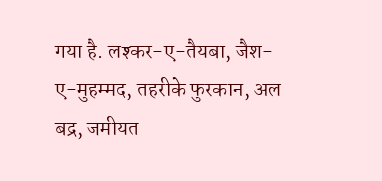गया है. लश्कर-ए-तैयबा, जैश-ए-मुहम्मद, तहरीके फुरकान, अल बद्र, जमीयत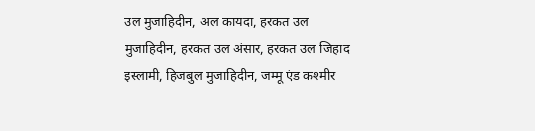उल मुजाहिदीन, अल कायदा, हरकत उल मुजाहिदीन, हरकत उल अंसार, हरकत उल जिहाद इस्लामी, हिजबुल मुजाहिदीन, जम्मू एंड कश्मीर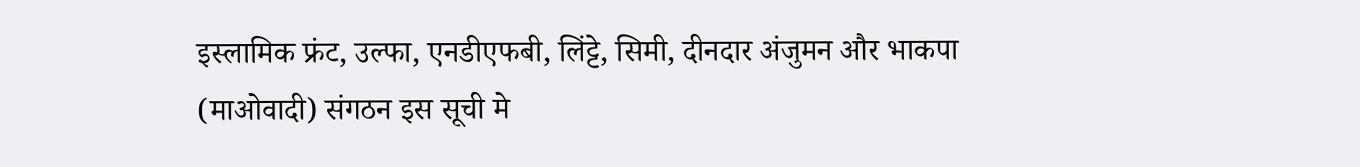इस्लामिक फ्रंट, उल्फा, एनडीएफबी, लिंट्टे, सिमी, दीनदार अंजुमन और भाकपा (माओवादी) संगठन इस सूची मे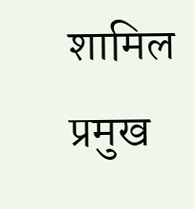शामिल प्रमुख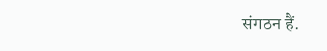संगठन हैं.